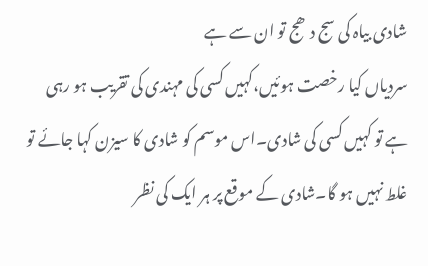شادی بیاہ کی سج دھج تو ان سے ہے
سردیاں کیا رخصت ہوئیں،کہیں کسی کی مہندی کی تقریب ہو رہی ہے تو کہیں کسی کی شادی۔اس موسم کو شادی کا سیزن کہا جائے تو غلط نہیں ہو گا۔شادی کے موقع پر ہر ایک کی نظر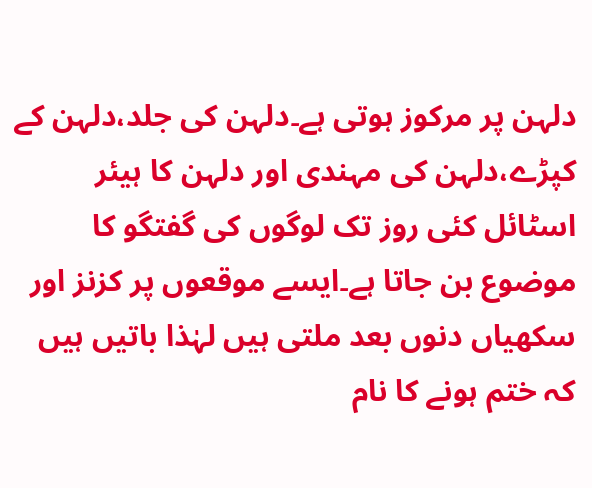دلہن پر مرکوز ہوتی ہے۔دلہن کی جلد،دلہن کے کپڑے،دلہن کی مہندی اور دلہن کا ہیئر اسٹائل کئی روز تک لوگوں کی گفتگو کا موضوع بن جاتا ہے۔ایسے موقعوں پر کزنز اور سکھیاں دنوں بعد ملتی ہیں لہٰذا باتیں ہیں کہ ختم ہونے کا نام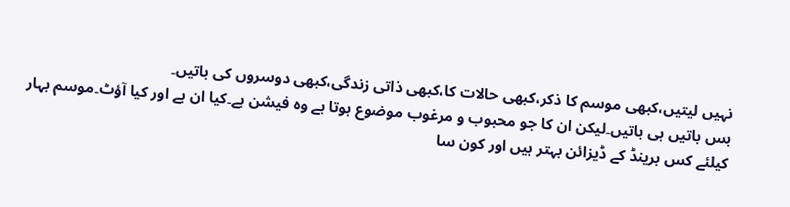نہیں لیتیں،کبھی موسم کا ذکر،کبھی حالات کا،کبھی ذاتی زندگی،کبھی دوسروں کی باتیں۔
بس باتیں ہی باتیں۔لیکن ان کا جو محبوب و مرغوب موضوع ہوتا ہے وہ فیشن ہے۔کیا ان ہے اور کیا آؤٹ۔موسم بہار کیلئے کس برینڈ کے ڈیزائن بہتر ہیں اور کون سا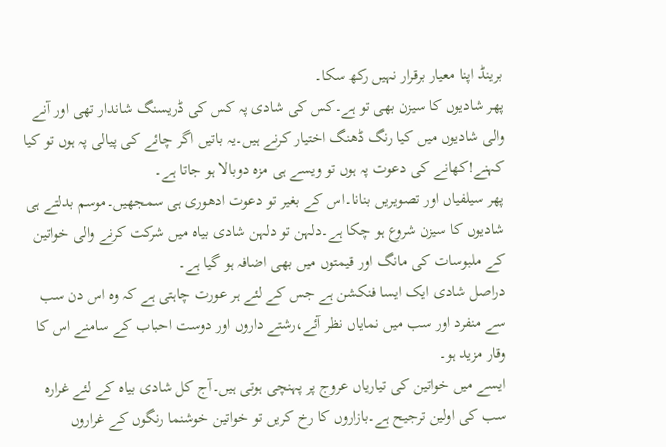برینڈ اپنا معیار برقرار نہیں رکھ سکا۔
پھر شادیوں کا سیزن بھی تو ہے۔کس کی شادی پہ کس کی ڈریسنگ شاندار تھی اور آنے والی شادیوں میں کیا رنگ ڈھنگ اختیار کرنے ہیں۔یہ باتیں اگر چائے کی پیالی پہ ہوں تو کیا کہنے!کھانے کی دعوت پہ ہوں تو ویسے ہی مزہ دوبالا ہو جاتا ہے۔
پھر سیلفیاں اور تصویریں بنانا۔اس کے بغیر تو دعوت ادھوری ہی سمجھیں۔موسم بدلتے ہی شادیوں کا سیزن شروع ہو چکا ہے۔دلہن تو دلہن شادی بیاہ میں شرکت کرنے والی خواتین کے ملبوسات کی مانگ اور قیمتوں میں بھی اضافہ ہو گیا ہے۔
دراصل شادی ایک ایسا فنکشن ہے جس کے لئے ہر عورت چاہتی ہے کہ وہ اس دن سب سے منفرد اور سب میں نمایاں نظر آئے،رشتے داروں اور دوست احباب کے سامنے اس کا وقار مزید ہو۔
ایسے میں خواتین کی تیاریاں عروج پر پہنچی ہوتی ہیں۔آج کل شادی بیاہ کے لئے غرارہ سب کی اولین ترجیح ہے۔بازاروں کا رخ کریں تو خواتین خوشنما رنگوں کے غراروں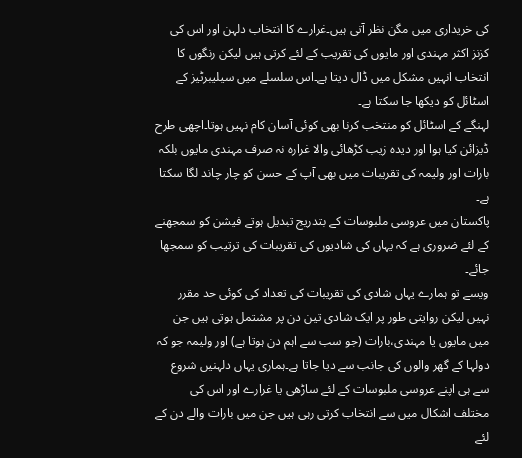کی خریداری میں مگن نظر آتی ہیں۔غرارے کا انتخاب دلہن اور اس کی کزنز اکثر مہندی اور مایوں کی تقریب کے لئے کرتی ہیں لیکن رنگوں کا انتخاب انہیں مشکل میں ڈال دیتا ہے۔اس سلسلے میں سیلیبرٹیز کے اسٹائل کو دیکھا جا سکتا ہے۔
لہنگے کے اسٹائل کو منتخب کرنا بھی کوئی آسان کام نہیں ہوتا۔اچھی طرح ڈیزائن کیا ہوا اور دیدہ زیب کڑھائی والا غرارہ نہ صرف مہندی مایوں بلکہ بارات اور ولیمہ کی تقریبات میں بھی آپ کے حسن کو چار چاند لگا سکتا ہے۔
پاکستان میں عروسی ملبوسات کے بتدریج تبدیل ہوتے فیشن کو سمجھنے کے لئے ضروری ہے کہ یہاں کی شادیوں کی تقریبات کی ترتیب کو سمجھا جائے۔
ویسے تو ہمارے یہاں شادی کی تقریبات کی تعداد کی کوئی حد مقرر نہیں لیکن روایتی طور پر ایک شادی تین دن پر مشتمل ہوتی ہیں جن میں مایوں یا مہندی،بارات (جو سب سے اہم دن ہوتا ہے) اور ولیمہ جو کہ دولہا کے گھر والوں کی جانب سے دیا جاتا ہے۔ہماری یہاں دلہنیں شروع سے ہی اپنے عروسی ملبوسات کے لئے ساڑھی یا غرارے اور اس کی مختلف اشکال میں سے انتخاب کرتی رہی ہیں جن میں بارات والے دن کے لئے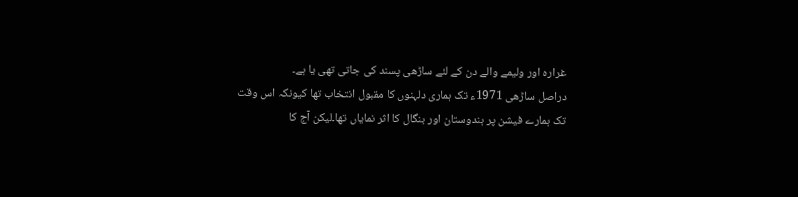غرارہ اور ولیمے والے دن کے لئے ساڑھی پسند کی جاتی تھی یا ہے۔
دراصل ساڑھی 1971ء تک ہماری دلہنوں کا مقبول انتخاب تھا کیونکہ اس وقت تک ہمارے فیشن پر ہندوستان اور بنگال کا اثر نمایاں تھا۔لیکن آج کا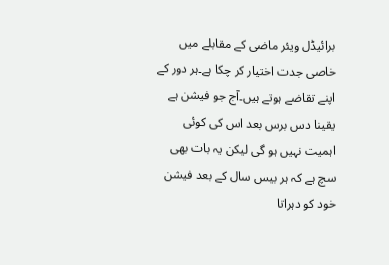برائیڈل ویئر ماضی کے مقابلے میں خاصی جدت اختیار کر چکا ہے۔ہر دور کے اپنے تقاضے ہوتے ہیں۔آج جو فیشن ہے یقینا دس برس بعد اس کی کوئی اہمیت نہیں ہو گی لیکن یہ بات بھی سچ ہے کہ ہر بیس سال کے بعد فیشن خود کو دہراتا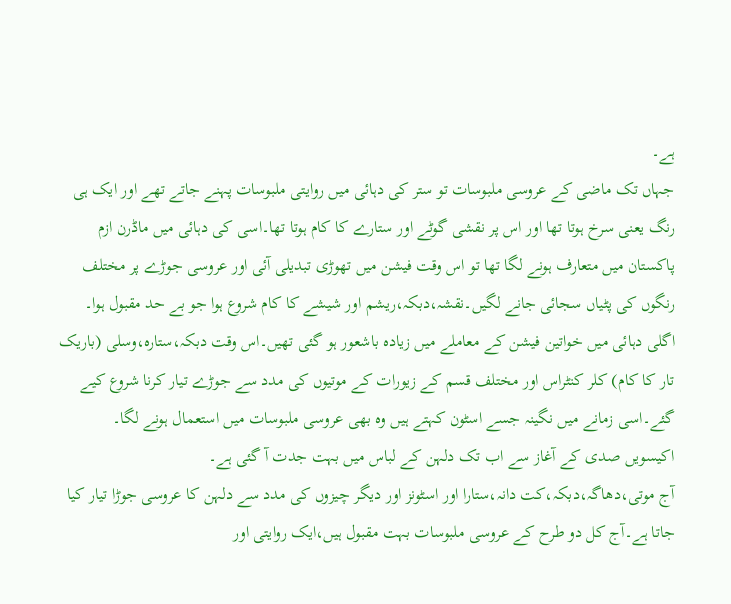ہے۔
جہاں تک ماضی کے عروسی ملبوسات تو ستر کی دہائی میں روایتی ملبوسات پہنے جاتے تھے اور ایک ہی رنگ یعنی سرخ ہوتا تھا اور اس پر نقشی گوٹے اور ستارے کا کام ہوتا تھا۔اسی کی دہائی میں ماڈرن ازم پاکستان میں متعارف ہونے لگا تھا تو اس وقت فیشن میں تھوڑی تبدیلی آئی اور عروسی جوڑے پر مختلف رنگوں کی پٹیاں سجائی جانے لگیں۔نقشہ،دبکہ،ریشم اور شیشے کا کام شروع ہوا جو بے حد مقبول ہوا۔
اگلی دہائی میں خواتین فیشن کے معاملے میں زیادہ باشعور ہو گئی تھیں۔اس وقت دبکہ،ستارہ،وسلی (باریک تار کا کام) کلر کنٹراس اور مختلف قسم کے زیورات کے موتیوں کی مدد سے جوڑے تیار کرنا شروع کیے گئے۔اسی زمانے میں نگینہ جسے اسٹون کہتے ہیں وہ بھی عروسی ملبوسات میں استعمال ہونے لگا۔
اکیسویں صدی کے آغاز سے اب تک دلہن کے لباس میں بہت جدت آ گئی ہے۔
آج موتی،دھاگہ،دبکہ،کت دانہ،ستارا اور اسٹونز اور دیگر چیزوں کی مدد سے دلہن کا عروسی جوڑا تیار کیا جاتا ہے۔آج کل دو طرح کے عروسی ملبوسات بہت مقبول ہیں،ایک روایتی اور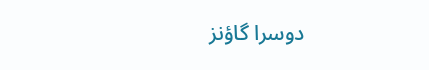دوسرا گاؤنز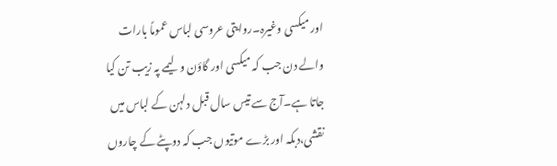اور میکسی وغیرہ۔روایتی عروسی لباس عموماً بارات والے دن جب کہ میکسی اور گاؤن ولیمے پہ زیب تن کیا جاتا ہے۔آج سے تیس سال قبل دلہن کے لباس میں نقشی،دبکہ اور بڑے موتیوں جب کہ دوپٹے کے چاروں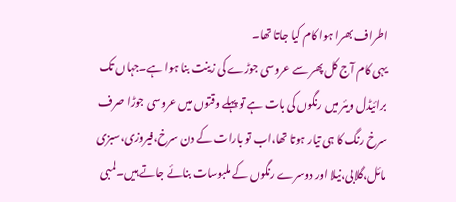اطراف بھرا ہوا کام کیا جاتا تھا۔
یہی کام آج کل پھر سے عروسی جوڑے کی زینت بنا ہوا ہے۔جہاں تک برائیڈل ویئر میں رنگوں کی بات ہے تو پہلے وقتوں میں عروسی جوڑا صرف سرخ رنگ کا ہی تیار ہوتا تھا،اب تو بارات کے دن سرخ،فیروزی،سبزی مائل،گلابی،نیلا اور دوسرے رنگوں کے ملبوسات بنائے جاتے ہیں۔لمبی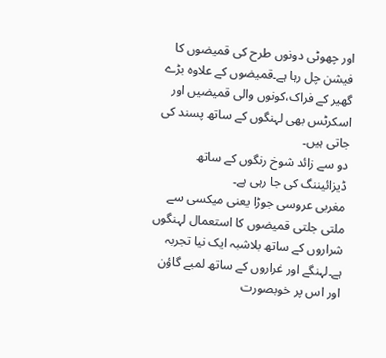اور چھوٹی دونوں طرح کی قمیضوں کا فیشن چل رہا ہے۔قمیضوں کے علاوہ بڑے گھیر کے فراک،کونوں والی قمیضیں اور اسکرٹس بھی لہنگوں کے ساتھ پسند کی جاتی ہیں۔
دو سے زائد شوخ رنگوں کے ساتھ ڈیزائیننگ کی جا رہی ہے۔
مغربی عروسی جوڑا یعنی میکسی سے ملتی جلتی قمیضوں کا استعمال لہنگوں شراروں کے ساتھ بلاشبہ ایک نیا تجربہ ہے۔لہنگے اور غراروں کے ساتھ لمبے گاؤن اور اس پر خوبصورت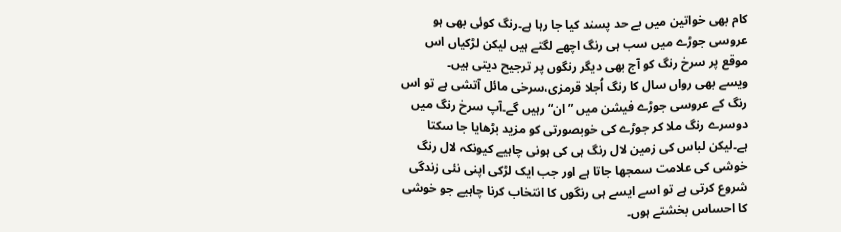کام بھی خواتین میں بے حد پسند کیا جا رہا ہے۔رنگ کوئی بھی ہو عروسی جوڑے میں سب ہی رنگ اچھے لگتے ہیں لیکن لڑکیاں اس موقع پر سرخ رنگ کو آج بھی دیگر رنگوں پر ترجیح دیتی ہیں۔
ویسے بھی رواں سال کا رنگ اُجلا قرمزی،سرخی مائل آتشی ہے تو اس رنگ کے عروسی جوڑے فیشن میں ”ان“ رہیں گے۔آپ سرخ رنگ میں دوسرے رنگ ملا کر جوڑے کی خوبصورتی کو مزید بڑھایا جا سکتا ہے۔لیکن لباس کی زمین لال رنگ ہی کی ہونی چاہیے کیونکہ لال رنگ خوشی کی علامت سمجھا جاتا ہے اور جب ایک لڑکی اپنی نئی زندگی شروع کرتی ہے تو اسے ایسے ہی رنگوں کا انتخاب کرنا چاہیے جو خوشی کا احساس بخشتے ہوں۔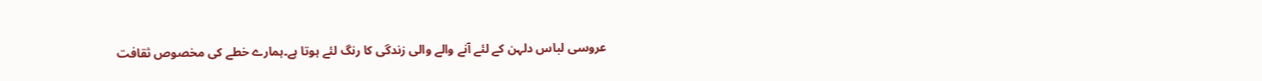عروسی لباس دلہن کے لئے آنے والے والی زندگی کا رنگ لئے ہوتا ہے۔ہمارے خطے کی مخصوص ثقافت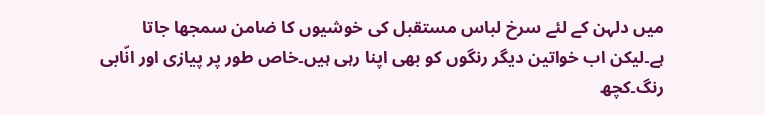میں دلہن کے لئے سرخ لباس مستقبل کی خوشیوں کا ضامن سمجھا جاتا ہے۔لیکن اب خواتین دیگر رنگوں کو بھی اپنا رہی ہیں۔خاص طور پر پیازی اور انّابی رنگ۔کچھ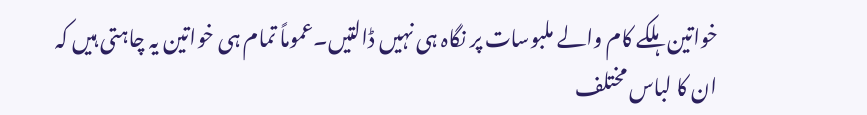خواتین ہلکے کام والے ملبوسات پر نگاہ ہی نہیں ڈالتیں۔عموماً تمام ہی خواتین یہ چاہتی ہیں کہ ان کا لباس مختلف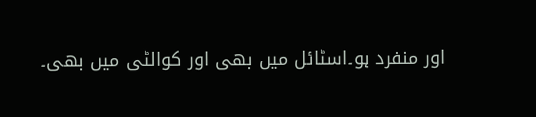اور منفرد ہو۔اسٹائل میں بھی اور کوالٹی میں بھی۔